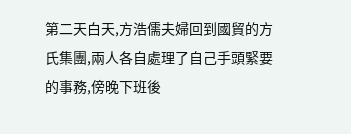第二天白天,方浩儒夫婦回到國貿的方氏集團,兩人各自處理了自己手頭緊要的事務,傍晚下班後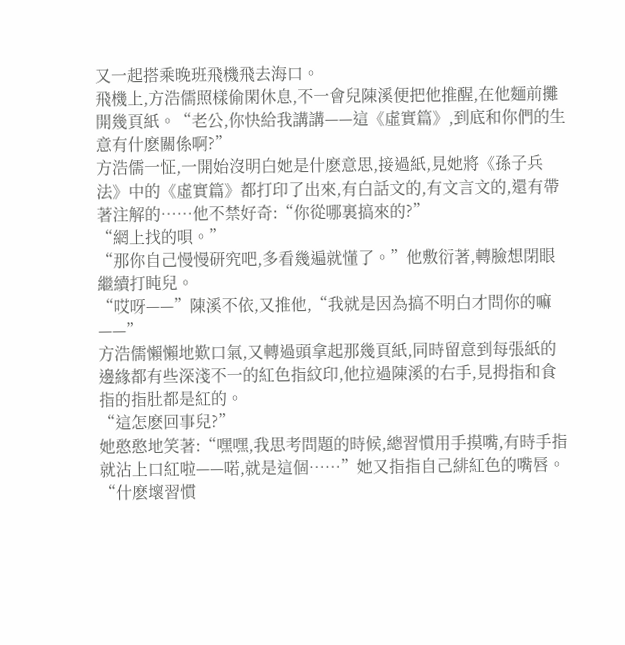又一起搭乘晚班飛機飛去海口。
飛機上,方浩儒照樣偷閑休息,不一會兒陳溪便把他推醒,在他麵前攤開幾頁紙。“老公,你快給我講講——這《虛實篇》,到底和你們的生意有什麽關係啊?”
方浩儒一怔,一開始沒明白她是什麽意思,接過紙,見她將《孫子兵法》中的《虛實篇》都打印了出來,有白話文的,有文言文的,還有帶著注解的……他不禁好奇:“你從哪裏搞來的?”
“網上找的唄。”
“那你自己慢慢研究吧,多看幾遍就懂了。”他敷衍著,轉臉想閉眼繼續打盹兒。
“哎呀——”陳溪不依,又推他,“我就是因為搞不明白才問你的嘛——”
方浩儒懶懶地歎口氣,又轉過頭拿起那幾頁紙,同時留意到每張紙的邊緣都有些深淺不一的紅色指紋印,他拉過陳溪的右手,見拇指和食指的指肚都是紅的。
“這怎麽回事兒?”
她憨憨地笑著:“嘿嘿,我思考問題的時候,總習慣用手摸嘴,有時手指就沾上口紅啦——喏,就是這個……”她又指指自己緋紅色的嘴唇。
“什麽壞習慣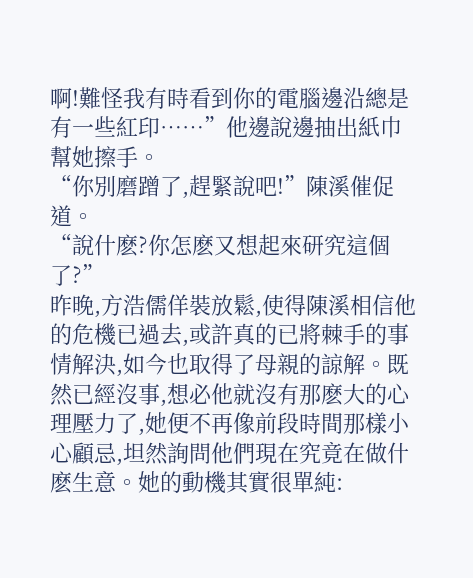啊!難怪我有時看到你的電腦邊沿總是有一些紅印……”他邊說邊抽出紙巾幫她擦手。
“你別磨蹭了,趕緊說吧!”陳溪催促道。
“說什麽?你怎麽又想起來研究這個了?”
昨晚,方浩儒佯裝放鬆,使得陳溪相信他的危機已過去,或許真的已將棘手的事情解決,如今也取得了母親的諒解。既然已經沒事,想必他就沒有那麽大的心理壓力了,她便不再像前段時間那樣小心顧忌,坦然詢問他們現在究竟在做什麽生意。她的動機其實很單純: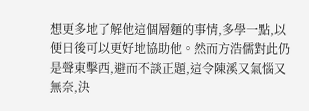想更多地了解他這個層麵的事情,多學一點,以便日後可以更好地協助他。然而方浩儒對此仍是聲東擊西,避而不談正題,這令陳溪又氣惱又無奈,決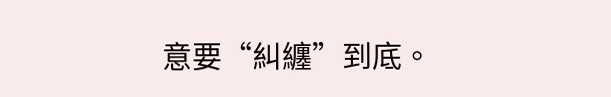意要“糾纏”到底。